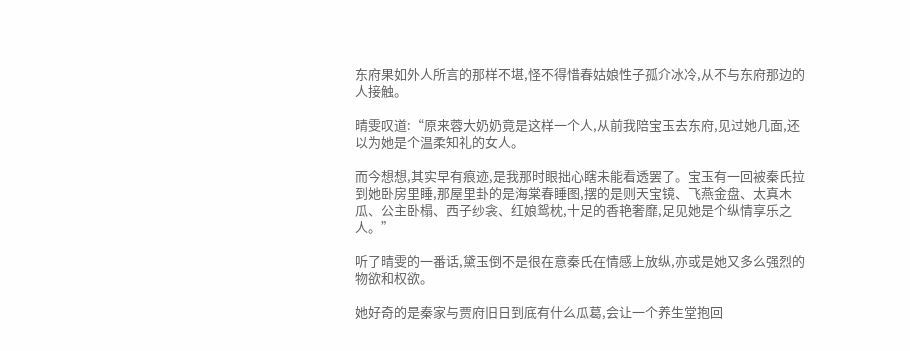东府果如外人所言的那样不堪,怪不得惜春姑娘性子孤介冰冷,从不与东府那边的人接触。

晴雯叹道:“原来蓉大奶奶竟是这样一个人,从前我陪宝玉去东府,见过她几面,还以为她是个温柔知礼的女人。

而今想想,其实早有痕迹,是我那时眼拙心瞎未能看透罢了。宝玉有一回被秦氏拉到她卧房里睡,那屋里卦的是海棠春睡图,摆的是则天宝镜、飞燕金盘、太真木瓜、公主卧榻、西子纱衾、红娘鸳枕,十足的香艳奢靡,足见她是个纵情享乐之人。”

听了晴雯的一番话,黛玉倒不是很在意秦氏在情感上放纵,亦或是她又多么强烈的物欲和权欲。

她好奇的是秦家与贾府旧日到底有什么瓜葛,会让一个养生堂抱回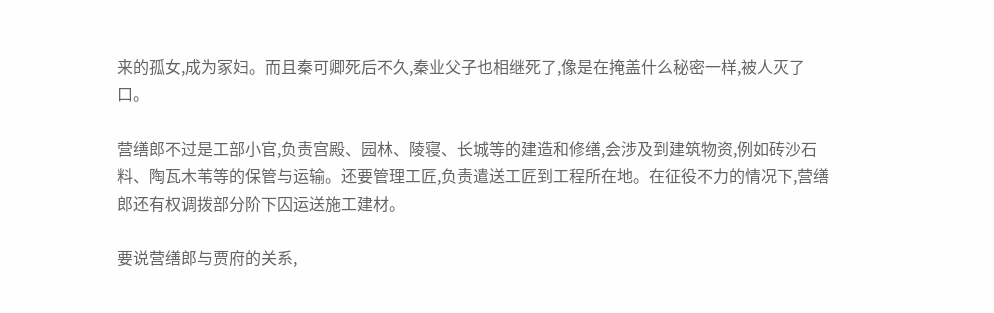来的孤女,成为冢妇。而且秦可卿死后不久,秦业父子也相继死了,像是在掩盖什么秘密一样,被人灭了口。

营缮郎不过是工部小官,负责宫殿、园林、陵寝、长城等的建造和修缮,会涉及到建筑物资,例如砖沙石料、陶瓦木苇等的保管与运输。还要管理工匠,负责遣送工匠到工程所在地。在征役不力的情况下,营缮郎还有权调拨部分阶下囚运送施工建材。

要说营缮郎与贾府的关系,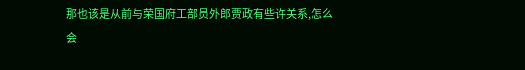那也该是从前与荣国府工部员外郎贾政有些许关系,怎么会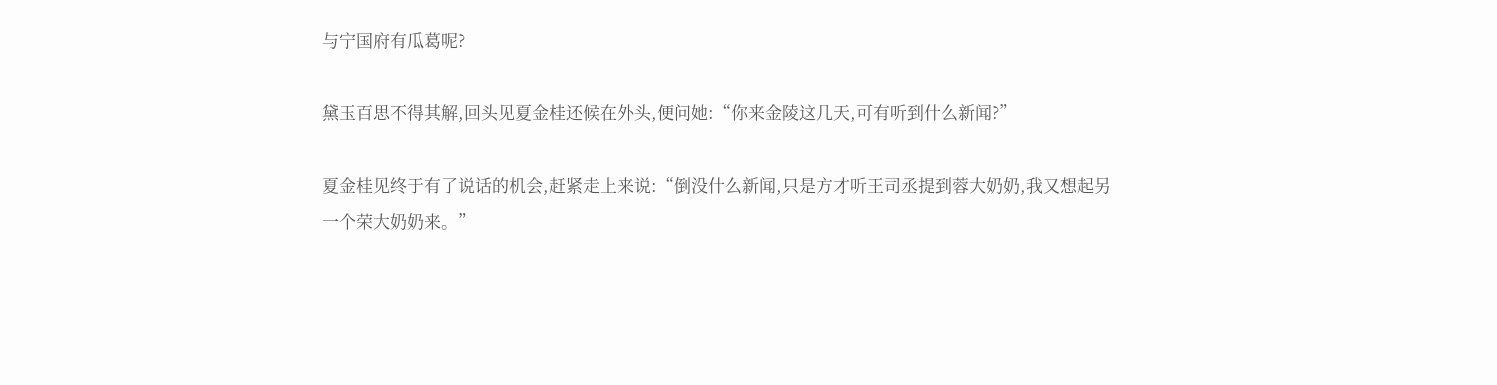与宁国府有瓜葛呢?

黛玉百思不得其解,回头见夏金桂还候在外头,便问她:“你来金陵这几天,可有听到什么新闻?”

夏金桂见终于有了说话的机会,赶紧走上来说:“倒没什么新闻,只是方才听王司丞提到蓉大奶奶,我又想起另一个荣大奶奶来。”